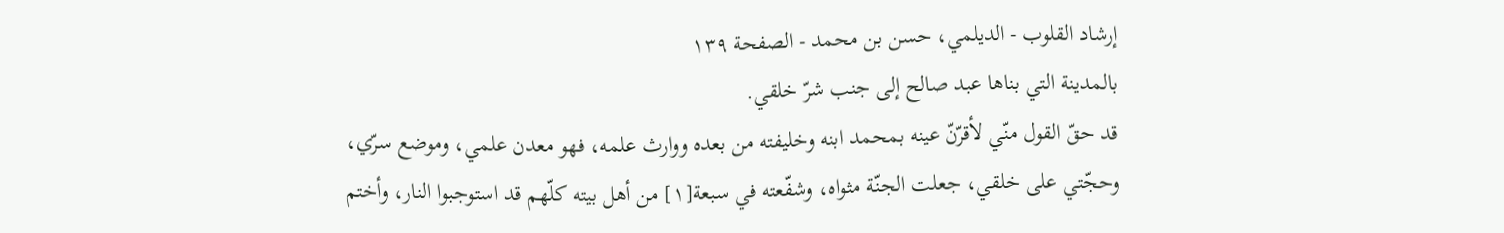إرشاد القلوب - الديلمي، حسن بن محمد - الصفحة ١٣٩
بالمدينة التي بناها عبد صالح إلى جنب شرّ خلقي.
قد حقّ القول منّي لأقرّنّ عينه بمحمد ابنه وخليفته من بعده ووارث علمه، فهو معدن علمي، وموضع سرّي، وحجّتي على خلقي، جعلت الجنّة مثواه، وشفّعته في سبعة[١] من أهل بيته كلّهم قد استوجبوا النار، وأختم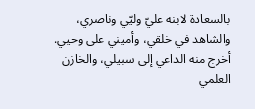بالسعادة لابنه عليّ وليّي وناصري، والشاهد في خلقي، وأميني على وحيي.
أخرج منه الداعي إلى سبيلي، والخازن العلمي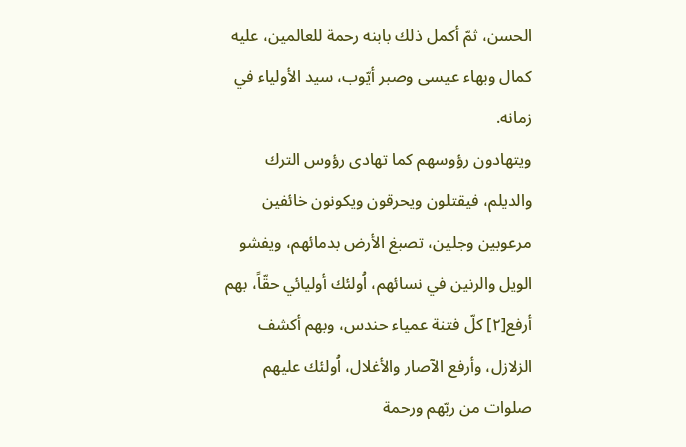الحسن، ثمّ أكمل ذلك بابنه رحمة للعالمين، عليه كمال وبهاء عيسى وصبر أيّوب، سيد الأولياء في زمانه.
ويتهادون رؤوسهم كما تهادى رؤوس الترك والديلم، فيقتلون ويحرقون ويكونون خائفين مرعوبين وجلين، تصبغ الأرض بدمائهم، ويفشو الويل والرنين في نسائهم، اُولئك أوليائي حقّاً، بهم أرفع[٢] كلّ فتنة عمياء حندس، وبهم أكشف الزلازل، وأرفع الآصار والأغلال، اُولئك عليهم صلوات من ربّهم ورحمة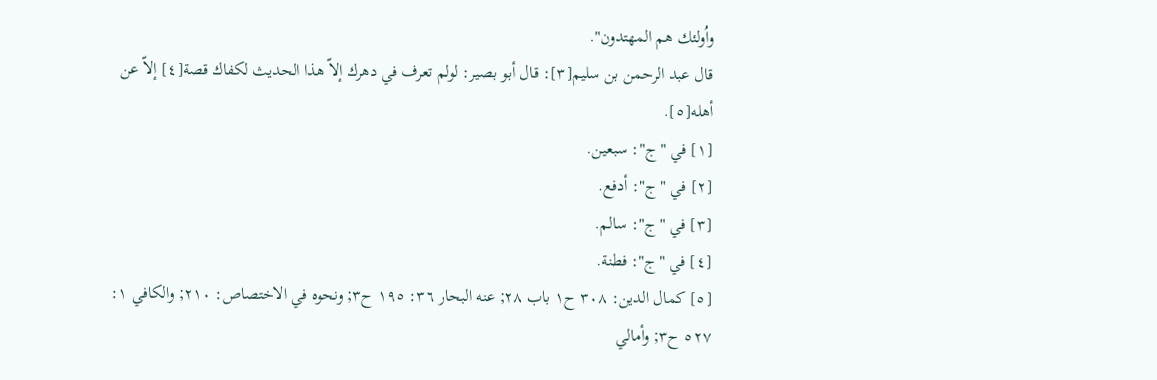واُولئك هم المهتدون".
قال عبد الرحمن بن سليم[٣]: قال أبو بصير: لولم تعرف في دهرك إلاّ هذا الحديث لكفاك قصة[٤] إلاّ عن أهله[٥].
[١] في "ج": سبعين.
[٢] في "ج": أدفع.
[٣] في "ج": سالم.
[٤] في "ج": فطنة.
[٥] كمال الدين: ٣٠٨ ح١ باب ٢٨; عنه البحار ٣٦: ١٩٥ ح٣; ونحوه في الاختصاص: ٢١٠; والكافي ١: ٥٢٧ ح٣; وأمالي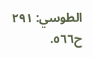الطوسي: ٢٩١ ح٥٦٦.